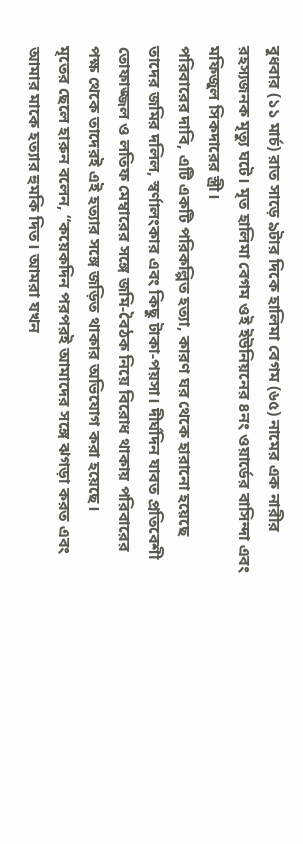বুধবার (১১ মার্চ) রাত সাড়ে ৯টার দিকে হালিমা বেগম (৬৫) নামের এক নারীর রহস্যজনক মৃত্যু ঘটে। মৃত হালিমা বেগম ওই ইউনিয়নের ৪নং ওয়ার্ডের বাসিন্দা এবং মফিজুল সিকদারের স্ত্রী।
পরিবারের দাবি, এটি একটি পরিকল্পিত হত্যা, কারণ ঘর থেকে হারানো হয়েছে তাদের জমির দলিল, স্বর্ণালংকার এবং কিছু টাকা-পয়সা। দীর্ঘদিন যাবত প্রতিবেশী তোফাজ্জল ও লতিফ মেম্বারের সঙ্গে জমি-বৈঠক নিয়ে বিরোধ থাকায় পরিবারের পক্ষ থেকে তাদেরই এই হত্যার সঙ্গে জড়িত থাকার অভিযোগ করা হয়েছে।
মৃতের ছেলে হারুন বলেন, “কয়েকদিন পরপরই আমাদের সঙ্গে ঝগড়া করত এবং আমার মাকে হত্যার হুমকি দিত। আমরা যখন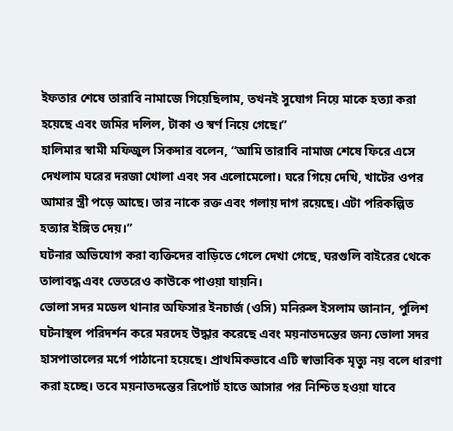ইফতার শেষে তারাবি নামাজে গিয়েছিলাম, তখনই সুযোগ নিয়ে মাকে হত্যা করা হয়েছে এবং জমির দলিল, টাকা ও স্বর্ণ নিয়ে গেছে।”
হালিমার স্বামী মফিজুল সিকদার বলেন, “আমি তারাবি নামাজ শেষে ফিরে এসে দেখলাম ঘরের দরজা খোলা এবং সব এলোমেলো। ঘরে গিয়ে দেখি, খাটের ওপর আমার স্ত্রী পড়ে আছে। তার নাকে রক্ত এবং গলায় দাগ রয়েছে। এটা পরিকল্পিত হত্যার ইঙ্গিত দেয়।”
ঘটনার অভিযোগ করা ব্যক্তিদের বাড়িতে গেলে দেখা গেছে, ঘরগুলি বাইরের থেকে তালাবদ্ধ এবং ভেতরেও কাউকে পাওয়া যায়নি।
ভোলা সদর মডেল থানার অফিসার ইনচার্জ (ওসি) মনিরুল ইসলাম জানান, পুলিশ ঘটনাস্থল পরিদর্শন করে মরদেহ উদ্ধার করেছে এবং ময়নাতদন্তের জন্য ভোলা সদর হাসপাতালের মর্গে পাঠানো হয়েছে। প্রাথমিকভাবে এটি স্বাভাবিক মৃত্যু নয় বলে ধারণা করা হচ্ছে। তবে ময়নাতদন্তের রিপোর্ট হাতে আসার পর নিশ্চিত হওয়া যাবে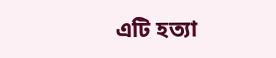এটি হত্যা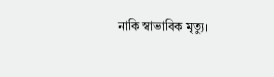নাকি স্বাভাবিক মৃত্যু।